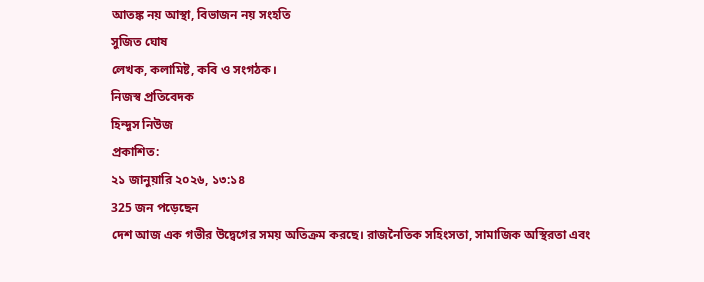আতঙ্ক নয় আস্থা, বিভাজন নয় সংহতি
সুজিত ঘোষ
লেখক, কলামিষ্ট, কবি ও সংগঠক।
নিজস্ব প্রতিবেদক
হিন্দুস নিউজ
প্রকাশিত:
২১ জানুয়ারি ২০২৬, ১৩:১৪
325 জন পড়েছেন
দেশ আজ এক গভীর উদ্বেগের সময় অতিক্রম করছে। রাজনৈতিক সহিংসতা, সামাজিক অস্থিরতা এবং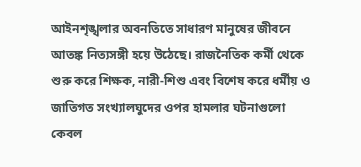আইনশৃঙ্খলার অবনতিতে সাধারণ মানুষের জীবনে আতঙ্ক নিত্যসঙ্গী হয়ে উঠেছে। রাজনৈতিক কর্মী থেকে শুরু করে শিক্ষক, নারী-শিশু এবং বিশেষ করে ধর্মীয় ও জাতিগত সংখ্যালঘুদের ওপর হামলার ঘটনাগুলো কেবল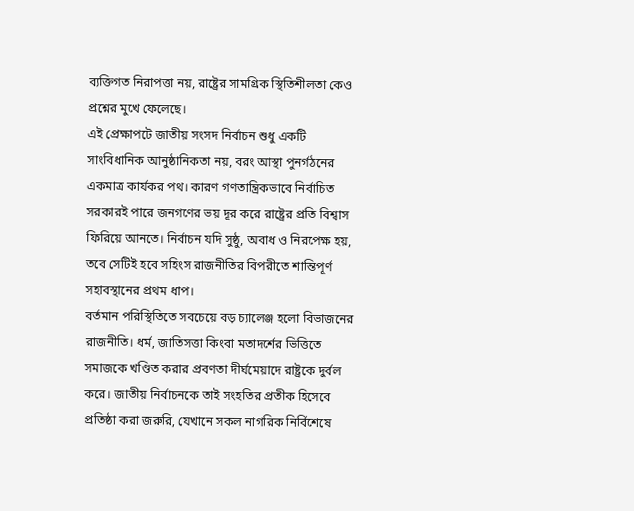ব্যক্তিগত নিরাপত্তা নয়, রাষ্ট্রের সামগ্রিক স্থিতিশীলতা কেও প্রশ্নের মুখে ফেলেছে।
এই প্রেক্ষাপটে জাতীয় সংসদ নির্বাচন শুধু একটি সাংবিধানিক আনুষ্ঠানিকতা নয়, বরং আস্থা পুনর্গঠনের একমাত্র কার্যকর পথ। কারণ গণতান্ত্রিকভাবে নির্বাচিত সরকারই পারে জনগণের ভয় দূর করে রাষ্ট্রের প্রতি বিশ্বাস ফিরিয়ে আনতে। নির্বাচন যদি সুষ্ঠু, অবাধ ও নিরপেক্ষ হয়, তবে সেটিই হবে সহিংস রাজনীতির বিপরীতে শান্তিপূর্ণ সহাবস্থানের প্রথম ধাপ।
বর্তমান পরিস্থিতিতে সবচেয়ে বড় চ্যালেঞ্জ হলো বিভাজনের রাজনীতি। ধর্ম, জাতিসত্তা কিংবা মতাদর্শের ভিত্তিতে সমাজকে খণ্ডিত করার প্রবণতা দীর্ঘমেয়াদে রাষ্ট্রকে দুর্বল করে। জাতীয় নির্বাচনকে তাই সংহতির প্রতীক হিসেবে প্রতিষ্ঠা করা জরুরি, যেখানে সকল নাগরিক নির্বিশেষে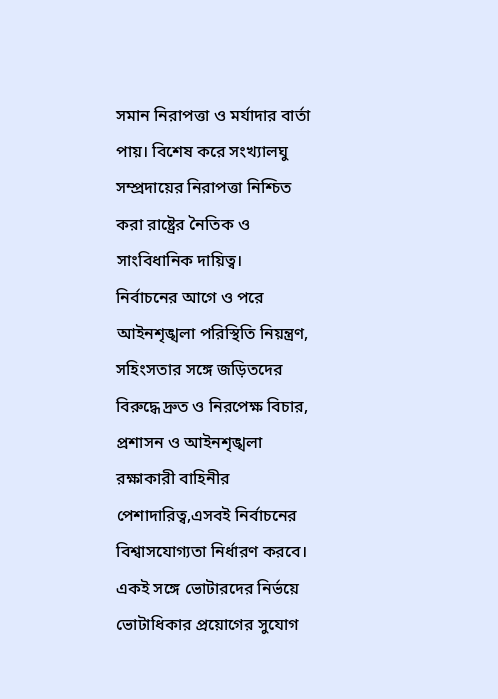সমান নিরাপত্তা ও মর্যাদার বার্তা পায়। বিশেষ করে সংখ্যালঘু সম্প্রদায়ের নিরাপত্তা নিশ্চিত করা রাষ্ট্রের নৈতিক ও সাংবিধানিক দায়িত্ব।
নির্বাচনের আগে ও পরে আইনশৃঙ্খলা পরিস্থিতি নিয়ন্ত্রণ, সহিংসতার সঙ্গে জড়িতদের বিরুদ্ধে দ্রুত ও নিরপেক্ষ বিচার, প্রশাসন ও আইনশৃঙ্খলা রক্ষাকারী বাহিনীর পেশাদারিত্ব,এসবই নির্বাচনের বিশ্বাসযোগ্যতা নির্ধারণ করবে। একই সঙ্গে ভোটারদের নির্ভয়ে ভোটাধিকার প্রয়োগের সুযোগ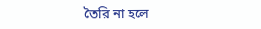তৈরি না হলে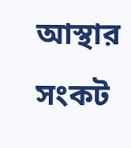আস্থার সংকট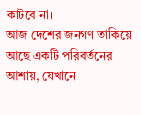কাটবে না।
আজ দেশের জনগণ তাকিয়ে আছে একটি পরিবর্তনের আশায়, যেখানে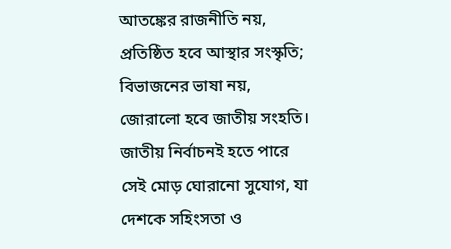আতঙ্কের রাজনীতি নয়, প্রতিষ্ঠিত হবে আস্থার সংস্কৃতি; বিভাজনের ভাষা নয়, জোরালো হবে জাতীয় সংহতি। জাতীয় নির্বাচনই হতে পারে সেই মোড় ঘোরানো সুযোগ, যা দেশকে সহিংসতা ও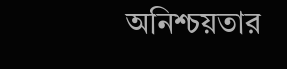অনিশ্চয়তার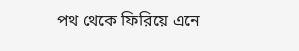পথ থেকে ফিরিয়ে এনে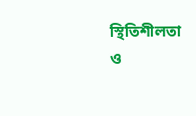স্থিতিশীলতা ও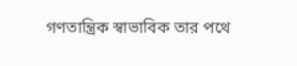গণতান্ত্রিক স্বাভাবিক তার পথে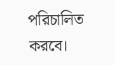পরিচালিত করবে।